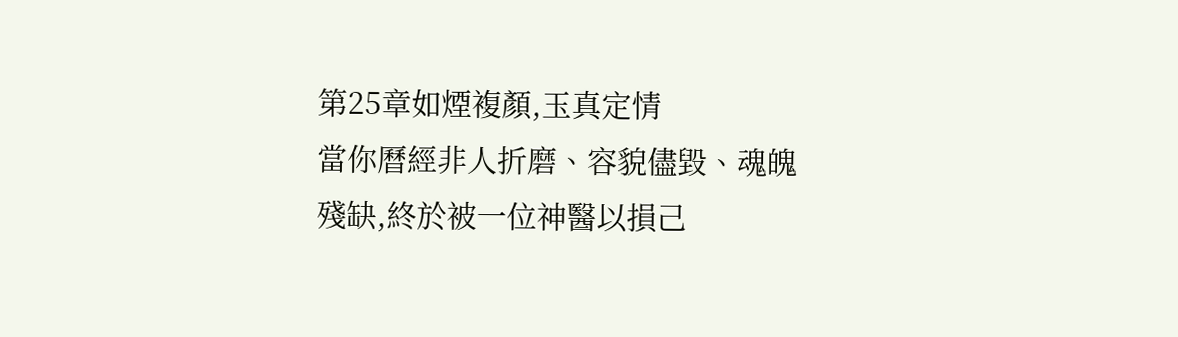第25章如煙複顏,玉真定情
當你曆經非人折磨、容貌儘毀、魂魄殘缺,終於被一位神醫以損己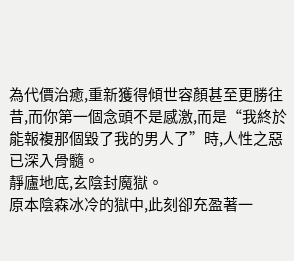為代價治癒,重新獲得傾世容顏甚至更勝往昔,而你第一個念頭不是感激,而是“我終於能報複那個毀了我的男人了”時,人性之惡已深入骨髓。
靜廬地底,玄陰封魔獄。
原本陰森冰冷的獄中,此刻卻充盈著一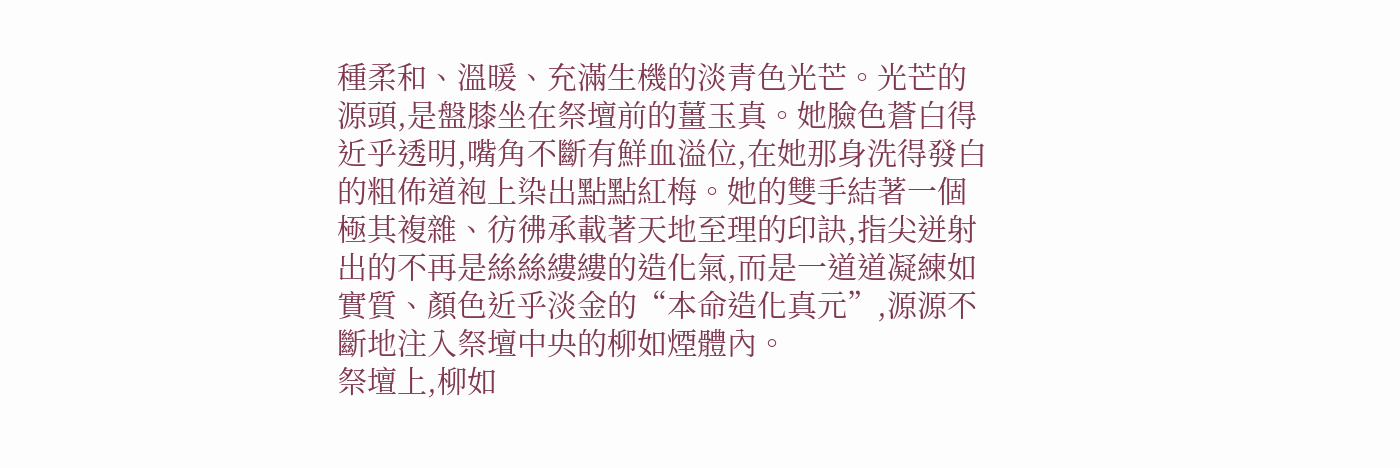種柔和、溫暖、充滿生機的淡青色光芒。光芒的源頭,是盤膝坐在祭壇前的薑玉真。她臉色蒼白得近乎透明,嘴角不斷有鮮血溢位,在她那身洗得發白的粗佈道袍上染出點點紅梅。她的雙手結著一個極其複雜、彷彿承載著天地至理的印訣,指尖迸射出的不再是絲絲縷縷的造化氣,而是一道道凝練如實質、顏色近乎淡金的“本命造化真元”,源源不斷地注入祭壇中央的柳如煙體內。
祭壇上,柳如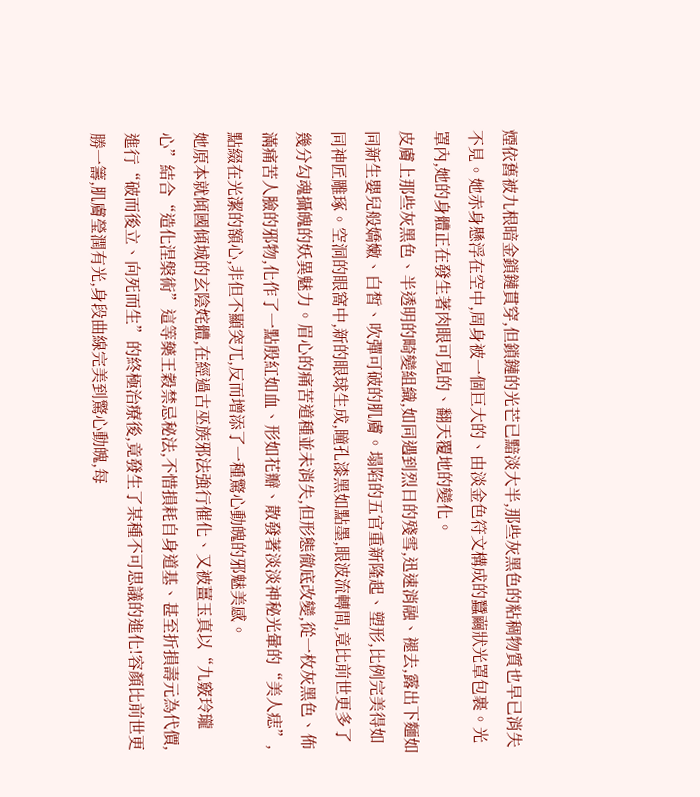煙依舊被九根暗金鎖鏈貫穿,但鎖鏈的光芒已黯淡大半,那些灰黑色的粘稠物質也早已消失不見。她赤身懸浮在空中,周身被一個巨大的、由淡金色符文構成的蠶繭狀光罩包裹。光罩內,她的身體正在發生著肉眼可見的、翻天覆地的變化。
皮膚上那些灰黑色、半透明的畸變組織,如同遇到烈日的殘雪,迅速消融、褪去,露出下麵如同新生嬰兒般嬌嫩、白皙、吹彈可破的肌膚。塌陷的五官重新隆起、塑形,比例完美得如同神匠雕琢。空洞的眼窩中,新的眼球生成,瞳孔漆黑如點墨,眼波流轉間,竟比前世更多了幾分勾魂攝魄的妖異魅力。眉心的痛苦道種並未消失,但形態徹底改變,從一枚灰黑色、佈滿痛苦人臉的邪物,化作了一點殷紅如血、形如花瓣、散發著淡淡神秘光暈的“美人痣”,點綴在光潔的額心,非但不顯突兀,反而增添了一種驚心動魄的邪魅美感。
她原本就傾國傾城的玄陰姹體,在經過古巫族邪法強行催化、又被薑玉真以“九竅玲瓏心”結合“造化涅槃術”這等藥王穀禁忌秘法,不惜損耗自身道基、甚至折損壽元為代價,進行“破而後立、向死而生”的終極治療後,竟發生了某種不可思議的進化!容顏比前世更勝一籌,肌膚瑩潤有光,身段曲線完美到驚心動魄,每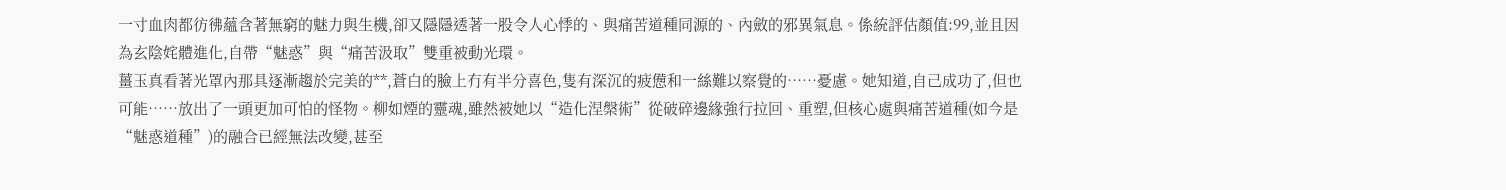一寸血肉都彷彿蘊含著無窮的魅力與生機,卻又隱隱透著一股令人心悸的、與痛苦道種同源的、內斂的邪異氣息。係統評估顏值:99,並且因為玄陰姹體進化,自帶“魅惑”與“痛苦汲取”雙重被動光環。
薑玉真看著光罩內那具逐漸趨於完美的**,蒼白的臉上冇有半分喜色,隻有深沉的疲憊和一絲難以察覺的……憂慮。她知道,自己成功了,但也可能……放出了一頭更加可怕的怪物。柳如煙的靈魂,雖然被她以“造化涅槃術”從破碎邊緣強行拉回、重塑,但核心處與痛苦道種(如今是“魅惑道種”)的融合已經無法改變,甚至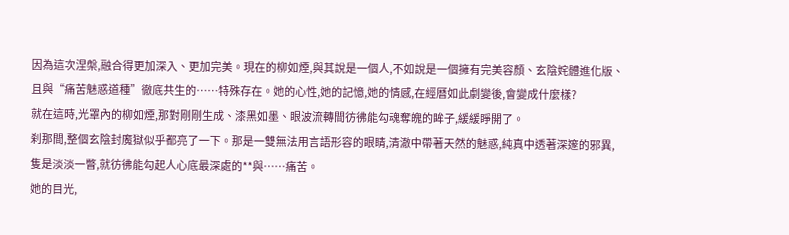因為這次涅槃,融合得更加深入、更加完美。現在的柳如煙,與其說是一個人,不如說是一個擁有完美容顏、玄陰姹體進化版、且與“痛苦魅惑道種”徹底共生的……特殊存在。她的心性,她的記憶,她的情感,在經曆如此劇變後,會變成什麼樣?
就在這時,光罩內的柳如煙,那對剛剛生成、漆黑如墨、眼波流轉間彷彿能勾魂奪魄的眸子,緩緩睜開了。
刹那間,整個玄陰封魔獄似乎都亮了一下。那是一雙無法用言語形容的眼睛,清澈中帶著天然的魅惑,純真中透著深邃的邪異,隻是淡淡一瞥,就彷彿能勾起人心底最深處的**與……痛苦。
她的目光,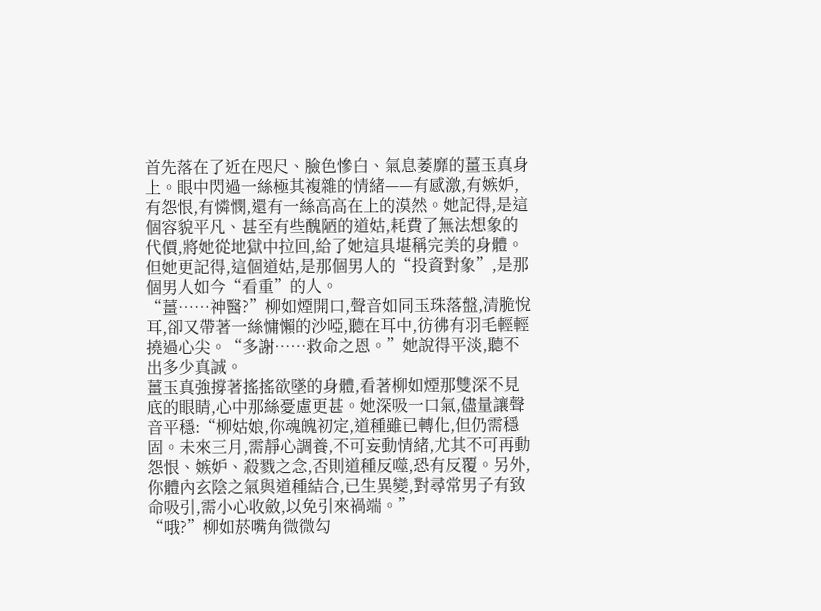首先落在了近在咫尺、臉色慘白、氣息萎靡的薑玉真身上。眼中閃過一絲極其複雜的情緒——有感激,有嫉妒,有怨恨,有憐憫,還有一絲高高在上的漠然。她記得,是這個容貌平凡、甚至有些醜陋的道姑,耗費了無法想象的代價,將她從地獄中拉回,給了她這具堪稱完美的身體。但她更記得,這個道姑,是那個男人的“投資對象”,是那個男人如今“看重”的人。
“薑……神醫?”柳如煙開口,聲音如同玉珠落盤,清脆悅耳,卻又帶著一絲慵懶的沙啞,聽在耳中,彷彿有羽毛輕輕撓過心尖。“多謝……救命之恩。”她說得平淡,聽不出多少真誠。
薑玉真強撐著搖搖欲墜的身體,看著柳如煙那雙深不見底的眼睛,心中那絲憂慮更甚。她深吸一口氣,儘量讓聲音平穩:“柳姑娘,你魂魄初定,道種雖已轉化,但仍需穩固。未來三月,需靜心調養,不可妄動情緒,尤其不可再動怨恨、嫉妒、殺戮之念,否則道種反噬,恐有反覆。另外,你體內玄陰之氣與道種結合,已生異變,對尋常男子有致命吸引,需小心收斂,以免引來禍端。”
“哦?”柳如菸嘴角微微勾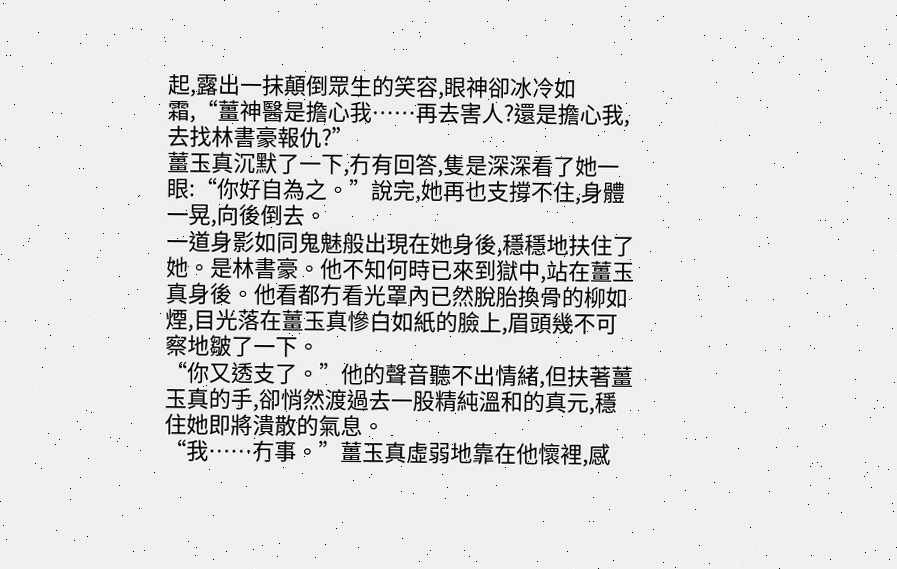起,露出一抹顛倒眾生的笑容,眼神卻冰冷如霜,“薑神醫是擔心我……再去害人?還是擔心我,去找林書豪報仇?”
薑玉真沉默了一下,冇有回答,隻是深深看了她一眼:“你好自為之。”說完,她再也支撐不住,身體一晃,向後倒去。
一道身影如同鬼魅般出現在她身後,穩穩地扶住了她。是林書豪。他不知何時已來到獄中,站在薑玉真身後。他看都冇看光罩內已然脫胎換骨的柳如煙,目光落在薑玉真慘白如紙的臉上,眉頭幾不可察地皺了一下。
“你又透支了。”他的聲音聽不出情緒,但扶著薑玉真的手,卻悄然渡過去一股精純溫和的真元,穩住她即將潰散的氣息。
“我……冇事。”薑玉真虛弱地靠在他懷裡,感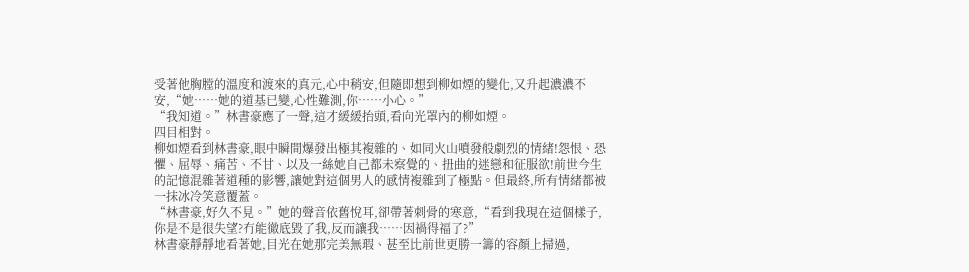受著他胸膛的溫度和渡來的真元,心中稍安,但隨即想到柳如煙的變化,又升起濃濃不安,“她……她的道基已變,心性難測,你……小心。”
“我知道。”林書豪應了一聲,這才緩緩抬頭,看向光罩內的柳如煙。
四目相對。
柳如煙看到林書豪,眼中瞬間爆發出極其複雜的、如同火山噴發般劇烈的情緒!怨恨、恐懼、屈辱、痛苦、不甘、以及一絲她自己都未察覺的、扭曲的迷戀和征服欲!前世今生的記憶混雜著道種的影響,讓她對這個男人的感情複雜到了極點。但最終,所有情緒都被一抹冰冷笑意覆蓋。
“林書豪,好久不見。”她的聲音依舊悅耳,卻帶著刺骨的寒意,“看到我現在這個樣子,你是不是很失望?冇能徹底毀了我,反而讓我……因禍得福了?”
林書豪靜靜地看著她,目光在她那完美無瑕、甚至比前世更勝一籌的容顏上掃過,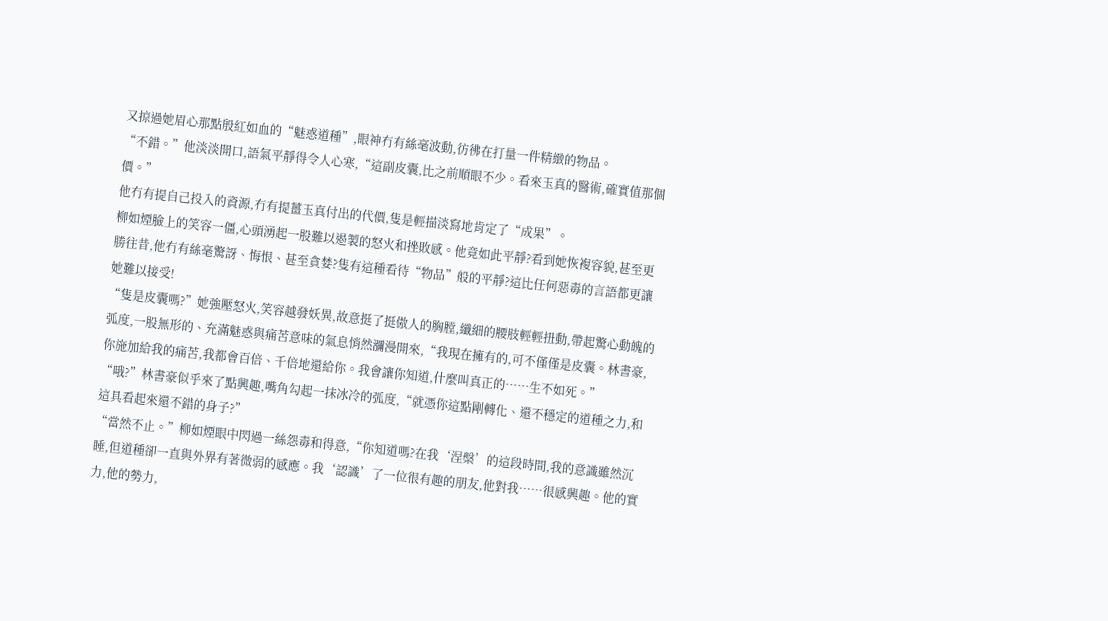又掠過她眉心那點殷紅如血的“魅惑道種”,眼神冇有絲毫波動,彷彿在打量一件精緻的物品。
“不錯。”他淡淡開口,語氣平靜得令人心寒,“這副皮囊,比之前順眼不少。看來玉真的醫術,確實值那個價。”
他冇有提自己投入的資源,冇有提薑玉真付出的代價,隻是輕描淡寫地肯定了“成果”。
柳如煙臉上的笑容一僵,心頭湧起一股難以遏製的怒火和挫敗感。他竟如此平靜?看到她恢複容貌,甚至更勝往昔,他冇有絲毫驚訝、悔恨、甚至貪婪?隻有這種看待“物品”般的平靜?這比任何惡毒的言語都更讓她難以接受!
“隻是皮囊嗎?”她強壓怒火,笑容越發妖異,故意挺了挺傲人的胸膛,纖細的腰肢輕輕扭動,帶起驚心動魄的弧度,一股無形的、充滿魅惑與痛苦意味的氣息悄然瀰漫開來,“我現在擁有的,可不僅僅是皮囊。林書豪,你施加給我的痛苦,我都會百倍、千倍地還給你。我會讓你知道,什麼叫真正的……生不如死。”
“哦?”林書豪似乎來了點興趣,嘴角勾起一抹冰冷的弧度,“就憑你這點剛轉化、還不穩定的道種之力,和這具看起來還不錯的身子?”
“當然不止。”柳如煙眼中閃過一絲怨毒和得意,“你知道嗎?在我‘涅槃’的這段時間,我的意識雖然沉睡,但道種卻一直與外界有著微弱的感應。我‘認識’了一位很有趣的朋友,他對我……很感興趣。他的實力,他的勢力,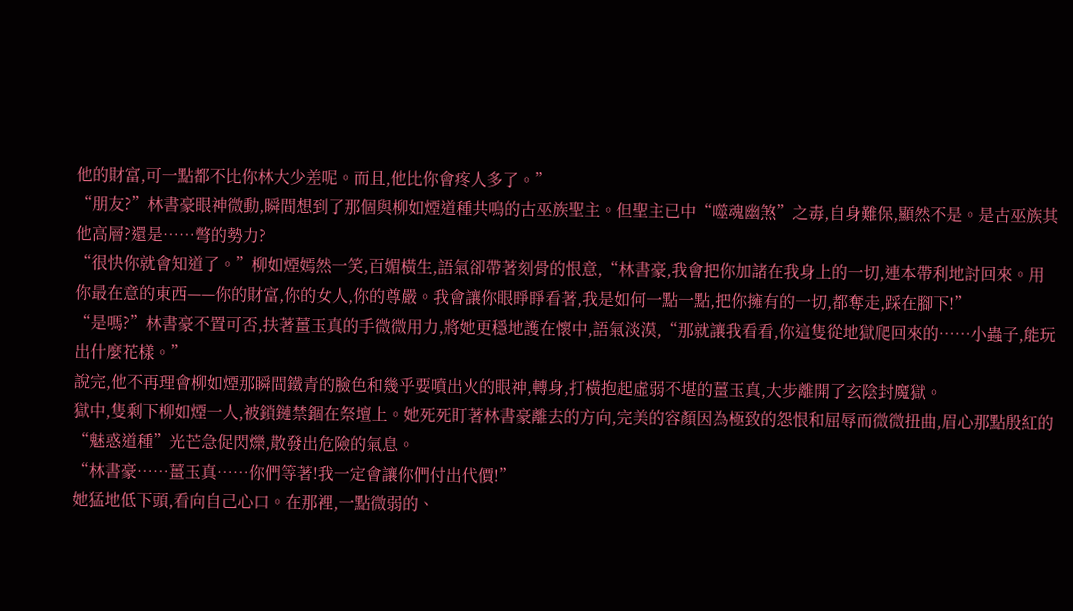他的財富,可一點都不比你林大少差呢。而且,他比你會疼人多了。”
“朋友?”林書豪眼神微動,瞬間想到了那個與柳如煙道種共鳴的古巫族聖主。但聖主已中“噬魂幽煞”之毒,自身難保,顯然不是。是古巫族其他高層?還是……彆的勢力?
“很快你就會知道了。”柳如煙嫣然一笑,百媚橫生,語氣卻帶著刻骨的恨意,“林書豪,我會把你加諸在我身上的一切,連本帶利地討回來。用你最在意的東西——你的財富,你的女人,你的尊嚴。我會讓你眼睜睜看著,我是如何一點一點,把你擁有的一切,都奪走,踩在腳下!”
“是嗎?”林書豪不置可否,扶著薑玉真的手微微用力,將她更穩地護在懷中,語氣淡漠,“那就讓我看看,你這隻從地獄爬回來的……小蟲子,能玩出什麼花樣。”
說完,他不再理會柳如煙那瞬間鐵青的臉色和幾乎要噴出火的眼神,轉身,打橫抱起虛弱不堪的薑玉真,大步離開了玄陰封魔獄。
獄中,隻剩下柳如煙一人,被鎖鏈禁錮在祭壇上。她死死盯著林書豪離去的方向,完美的容顏因為極致的怨恨和屈辱而微微扭曲,眉心那點殷紅的“魅惑道種”光芒急促閃爍,散發出危險的氣息。
“林書豪……薑玉真……你們等著!我一定會讓你們付出代價!”
她猛地低下頭,看向自己心口。在那裡,一點微弱的、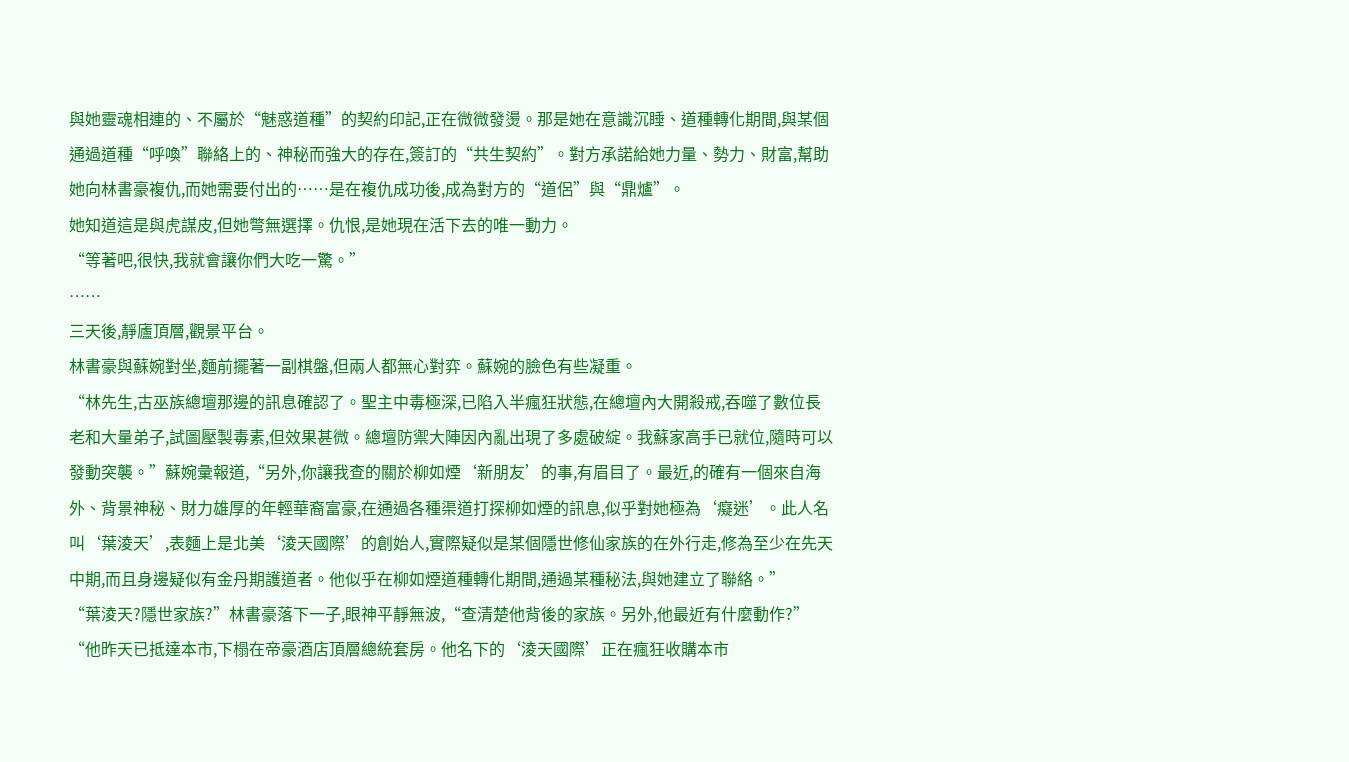與她靈魂相連的、不屬於“魅惑道種”的契約印記,正在微微發燙。那是她在意識沉睡、道種轉化期間,與某個通過道種“呼喚”聯絡上的、神秘而強大的存在,簽訂的“共生契約”。對方承諾給她力量、勢力、財富,幫助她向林書豪複仇,而她需要付出的……是在複仇成功後,成為對方的“道侶”與“鼎爐”。
她知道這是與虎謀皮,但她彆無選擇。仇恨,是她現在活下去的唯一動力。
“等著吧,很快,我就會讓你們大吃一驚。”
……
三天後,靜廬頂層,觀景平台。
林書豪與蘇婉對坐,麵前擺著一副棋盤,但兩人都無心對弈。蘇婉的臉色有些凝重。
“林先生,古巫族總壇那邊的訊息確認了。聖主中毒極深,已陷入半瘋狂狀態,在總壇內大開殺戒,吞噬了數位長老和大量弟子,試圖壓製毒素,但效果甚微。總壇防禦大陣因內亂出現了多處破綻。我蘇家高手已就位,隨時可以發動突襲。”蘇婉彙報道,“另外,你讓我查的關於柳如煙‘新朋友’的事,有眉目了。最近,的確有一個來自海外、背景神秘、財力雄厚的年輕華裔富豪,在通過各種渠道打探柳如煙的訊息,似乎對她極為‘癡迷’。此人名叫‘葉淩天’,表麵上是北美‘淩天國際’的創始人,實際疑似是某個隱世修仙家族的在外行走,修為至少在先天中期,而且身邊疑似有金丹期護道者。他似乎在柳如煙道種轉化期間,通過某種秘法,與她建立了聯絡。”
“葉淩天?隱世家族?”林書豪落下一子,眼神平靜無波,“查清楚他背後的家族。另外,他最近有什麼動作?”
“他昨天已抵達本市,下榻在帝豪酒店頂層總統套房。他名下的‘淩天國際’正在瘋狂收購本市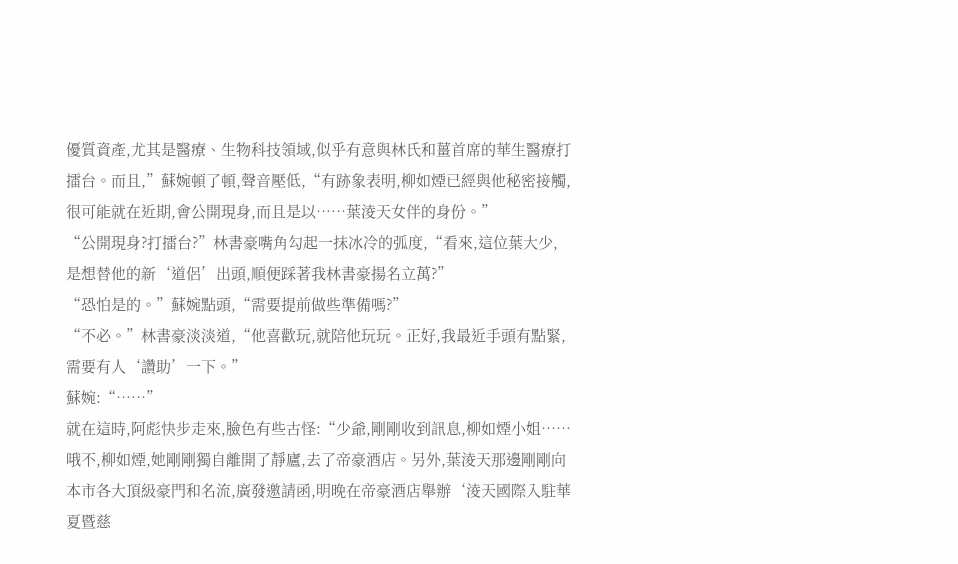優質資產,尤其是醫療、生物科技領域,似乎有意與林氏和薑首席的華生醫療打擂台。而且,”蘇婉頓了頓,聲音壓低,“有跡象表明,柳如煙已經與他秘密接觸,很可能就在近期,會公開現身,而且是以……葉淩天女伴的身份。”
“公開現身?打擂台?”林書豪嘴角勾起一抹冰冷的弧度,“看來,這位葉大少,是想替他的新‘道侶’出頭,順便踩著我林書豪揚名立萬?”
“恐怕是的。”蘇婉點頭,“需要提前做些準備嗎?”
“不必。”林書豪淡淡道,“他喜歡玩,就陪他玩玩。正好,我最近手頭有點緊,需要有人‘讚助’一下。”
蘇婉:“……”
就在這時,阿彪快步走來,臉色有些古怪:“少爺,剛剛收到訊息,柳如煙小姐……哦不,柳如煙,她剛剛獨自離開了靜廬,去了帝豪酒店。另外,葉淩天那邊剛剛向本市各大頂級豪門和名流,廣發邀請函,明晚在帝豪酒店舉辦‘淩天國際入駐華夏暨慈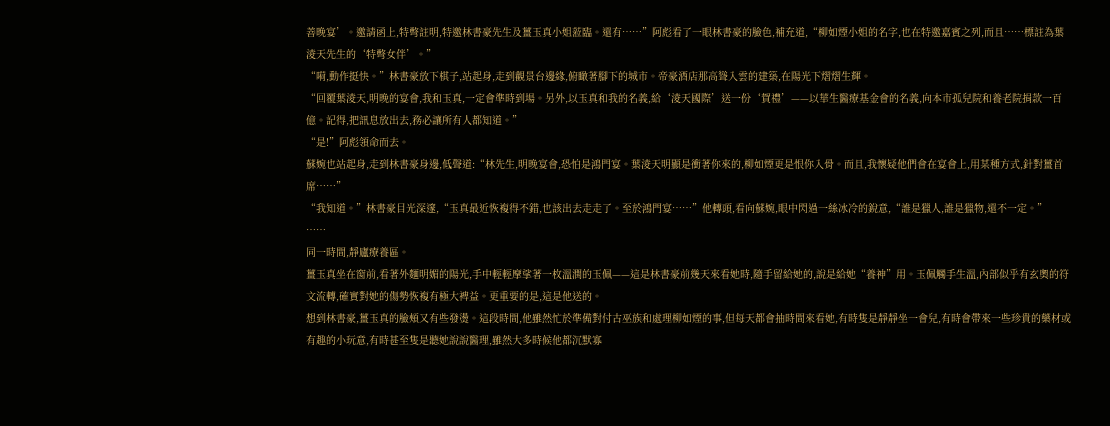善晚宴’。邀請函上,特彆註明,特邀林書豪先生及薑玉真小姐蒞臨。還有……”阿彪看了一眼林書豪的臉色,補充道,“柳如煙小姐的名字,也在特邀嘉賓之列,而且……標註為葉淩天先生的‘特彆女伴’。”
“嗬,動作挺快。”林書豪放下棋子,站起身,走到觀景台邊緣,俯瞰著腳下的城市。帝豪酒店那高聳入雲的建築,在陽光下熠熠生輝。
“回覆葉淩天,明晚的宴會,我和玉真,一定會準時到場。另外,以玉真和我的名義,給‘淩天國際’送一份‘賀禮’——以華生醫療基金會的名義,向本市孤兒院和養老院捐款一百億。記得,把訊息放出去,務必讓所有人都知道。”
“是!”阿彪領命而去。
蘇婉也站起身,走到林書豪身邊,低聲道:“林先生,明晚宴會,恐怕是鴻門宴。葉淩天明顯是衝著你來的,柳如煙更是恨你入骨。而且,我懷疑他們會在宴會上,用某種方式,針對薑首席……”
“我知道。”林書豪目光深邃,“玉真最近恢複得不錯,也該出去走走了。至於鴻門宴……”他轉頭,看向蘇婉,眼中閃過一絲冰冷的銳意,“誰是獵人,誰是獵物,還不一定。”
……
同一時間,靜廬療養區。
薑玉真坐在窗前,看著外麵明媚的陽光,手中輕輕摩挲著一枚溫潤的玉佩——這是林書豪前幾天來看她時,隨手留給她的,說是給她“養神”用。玉佩觸手生溫,內部似乎有玄奧的符文流轉,確實對她的傷勢恢複有極大裨益。更重要的是,這是他送的。
想到林書豪,薑玉真的臉頰又有些發燙。這段時間,他雖然忙於準備對付古巫族和處理柳如煙的事,但每天都會抽時間來看她,有時隻是靜靜坐一會兒,有時會帶來一些珍貴的藥材或有趣的小玩意,有時甚至隻是聽她說說醫理,雖然大多時候他都沉默寡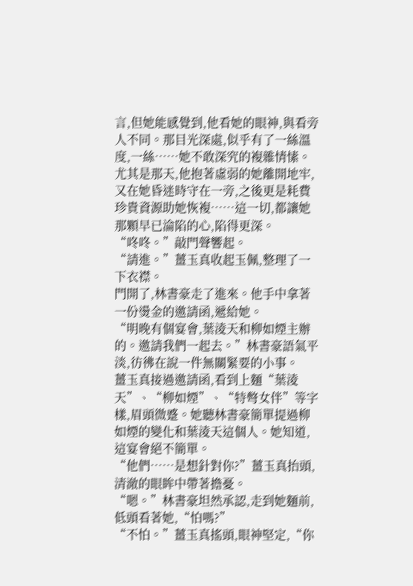言,但她能感覺到,他看她的眼神,與看旁人不同。那目光深處,似乎有了一絲溫度,一絲……她不敢深究的複雜情愫。
尤其是那天,他抱著虛弱的她離開地牢,又在她昏迷時守在一旁,之後更是耗費珍貴資源助她恢複……這一切,都讓她那顆早已淪陷的心,陷得更深。
“咚咚。”敲門聲響起。
“請進。”薑玉真收起玉佩,整理了一下衣襟。
門開了,林書豪走了進來。他手中拿著一份燙金的邀請函,遞給她。
“明晚有個宴會,葉淩天和柳如煙主辦的。邀請我們一起去。”林書豪語氣平淡,彷彿在說一件無關緊要的小事。
薑玉真接過邀請函,看到上麵“葉淩天”、“柳如煙”、“特彆女伴”等字樣,眉頭微蹙。她聽林書豪簡單提過柳如煙的變化和葉淩天這個人。她知道,這宴會絕不簡單。
“他們……是想針對你?”薑玉真抬頭,清澈的眼眸中帶著擔憂。
“嗯。”林書豪坦然承認,走到她麵前,低頭看著她,“怕嗎?”
“不怕。”薑玉真搖頭,眼神堅定,“你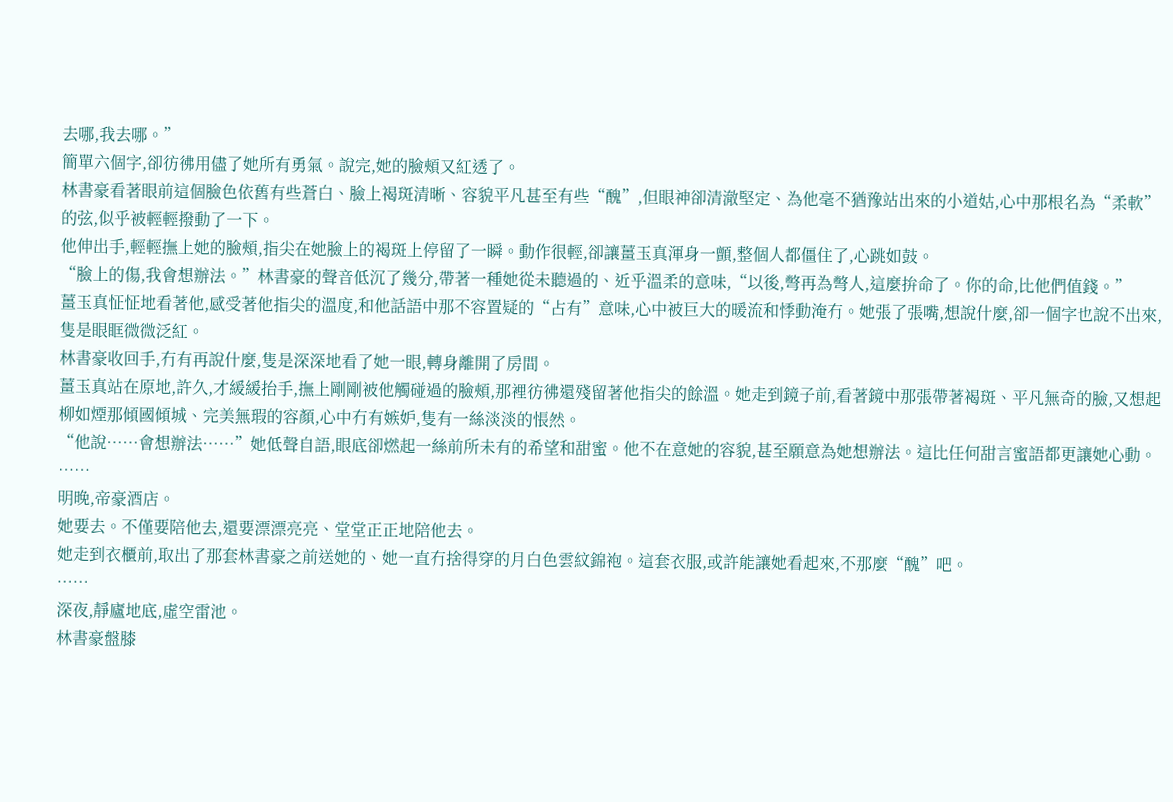去哪,我去哪。”
簡單六個字,卻彷彿用儘了她所有勇氣。說完,她的臉頰又紅透了。
林書豪看著眼前這個臉色依舊有些蒼白、臉上褐斑清晰、容貌平凡甚至有些“醜”,但眼神卻清澈堅定、為他毫不猶豫站出來的小道姑,心中那根名為“柔軟”的弦,似乎被輕輕撥動了一下。
他伸出手,輕輕撫上她的臉頰,指尖在她臉上的褐斑上停留了一瞬。動作很輕,卻讓薑玉真渾身一顫,整個人都僵住了,心跳如鼓。
“臉上的傷,我會想辦法。”林書豪的聲音低沉了幾分,帶著一種她從未聽過的、近乎溫柔的意味,“以後,彆再為彆人,這麼拚命了。你的命,比他們值錢。”
薑玉真怔怔地看著他,感受著他指尖的溫度,和他話語中那不容置疑的“占有”意味,心中被巨大的暖流和悸動淹冇。她張了張嘴,想說什麼,卻一個字也說不出來,隻是眼眶微微泛紅。
林書豪收回手,冇有再說什麼,隻是深深地看了她一眼,轉身離開了房間。
薑玉真站在原地,許久,才緩緩抬手,撫上剛剛被他觸碰過的臉頰,那裡彷彿還殘留著他指尖的餘溫。她走到鏡子前,看著鏡中那張帶著褐斑、平凡無奇的臉,又想起柳如煙那傾國傾城、完美無瑕的容顏,心中冇有嫉妒,隻有一絲淡淡的悵然。
“他說……會想辦法……”她低聲自語,眼底卻燃起一絲前所未有的希望和甜蜜。他不在意她的容貌,甚至願意為她想辦法。這比任何甜言蜜語都更讓她心動。
……
明晚,帝豪酒店。
她要去。不僅要陪他去,還要漂漂亮亮、堂堂正正地陪他去。
她走到衣櫃前,取出了那套林書豪之前送她的、她一直冇捨得穿的月白色雲紋錦袍。這套衣服,或許能讓她看起來,不那麼“醜”吧。
……
深夜,靜廬地底,虛空雷池。
林書豪盤膝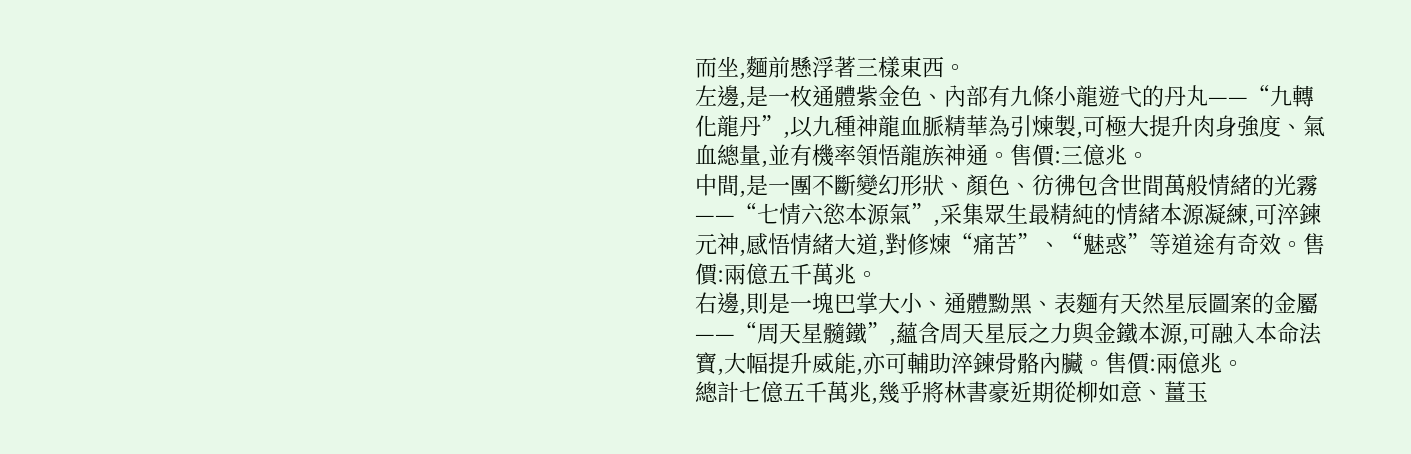而坐,麵前懸浮著三樣東西。
左邊,是一枚通體紫金色、內部有九條小龍遊弋的丹丸——“九轉化龍丹”,以九種神龍血脈精華為引煉製,可極大提升肉身強度、氣血總量,並有機率領悟龍族神通。售價:三億兆。
中間,是一團不斷變幻形狀、顏色、彷彿包含世間萬般情緒的光霧——“七情六慾本源氣”,采集眾生最精純的情緒本源凝練,可淬鍊元神,感悟情緒大道,對修煉“痛苦”、“魅惑”等道途有奇效。售價:兩億五千萬兆。
右邊,則是一塊巴掌大小、通體黝黑、表麵有天然星辰圖案的金屬——“周天星髓鐵”,蘊含周天星辰之力與金鐵本源,可融入本命法寶,大幅提升威能,亦可輔助淬鍊骨骼內臟。售價:兩億兆。
總計七億五千萬兆,幾乎將林書豪近期從柳如意、薑玉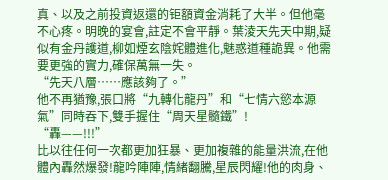真、以及之前投資返還的钜額資金消耗了大半。但他毫不心疼。明晚的宴會,註定不會平靜。葉淩天先天中期,疑似有金丹護道,柳如煙玄陰姹體進化,魅惑道種詭異。他需要更強的實力,確保萬無一失。
“先天八層……應該夠了。”
他不再猶豫,張口將“九轉化龍丹”和“七情六慾本源氣”同時吞下,雙手握住“周天星髓鐵”!
“轟——!!!”
比以往任何一次都更加狂暴、更加複雜的能量洪流,在他體內轟然爆發!龍吟陣陣,情緒翻騰,星辰閃耀!他的肉身、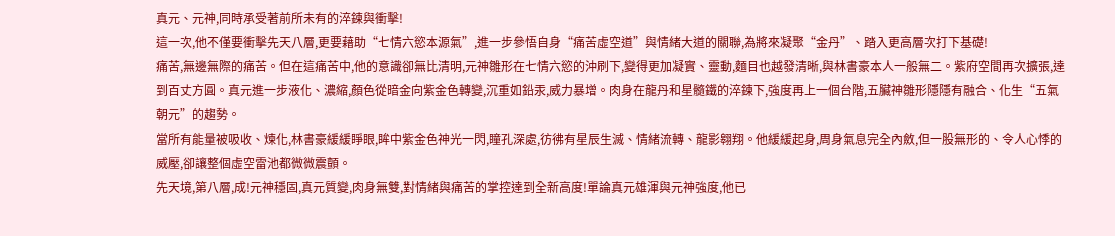真元、元神,同時承受著前所未有的淬鍊與衝擊!
這一次,他不僅要衝擊先天八層,更要藉助“七情六慾本源氣”,進一步參悟自身“痛苦虛空道”與情緒大道的關聯,為將來凝聚“金丹”、踏入更高層次打下基礎!
痛苦,無邊無際的痛苦。但在這痛苦中,他的意識卻無比清明,元神雛形在七情六慾的沖刷下,變得更加凝實、靈動,麵目也越發清晰,與林書豪本人一般無二。紫府空間再次擴張,達到百丈方圓。真元進一步液化、濃縮,顏色從暗金向紫金色轉變,沉重如鉛汞,威力暴增。肉身在龍丹和星髓鐵的淬鍊下,強度再上一個台階,五臟神雛形隱隱有融合、化生“五氣朝元”的趨勢。
當所有能量被吸收、煉化,林書豪緩緩睜眼,眸中紫金色神光一閃,瞳孔深處,彷彿有星辰生滅、情緒流轉、龍影翱翔。他緩緩起身,周身氣息完全內斂,但一股無形的、令人心悸的威壓,卻讓整個虛空雷池都微微震顫。
先天境,第八層,成!元神穩固,真元質變,肉身無雙,對情緒與痛苦的掌控達到全新高度!單論真元雄渾與元神強度,他已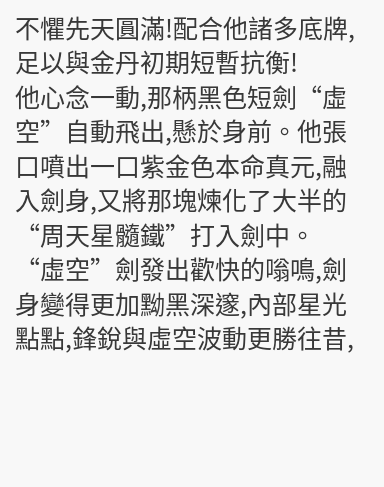不懼先天圓滿!配合他諸多底牌,足以與金丹初期短暫抗衡!
他心念一動,那柄黑色短劍“虛空”自動飛出,懸於身前。他張口噴出一口紫金色本命真元,融入劍身,又將那塊煉化了大半的“周天星髓鐵”打入劍中。“虛空”劍發出歡快的嗡鳴,劍身變得更加黝黑深邃,內部星光點點,鋒銳與虛空波動更勝往昔,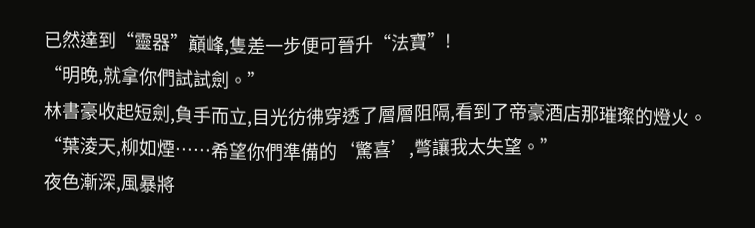已然達到“靈器”巔峰,隻差一步便可晉升“法寶”!
“明晚,就拿你們試試劍。”
林書豪收起短劍,負手而立,目光彷彿穿透了層層阻隔,看到了帝豪酒店那璀璨的燈火。
“葉淩天,柳如煙……希望你們準備的‘驚喜’,彆讓我太失望。”
夜色漸深,風暴將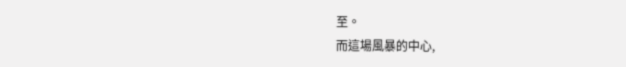至。
而這場風暴的中心,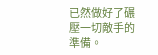已然做好了碾壓一切敵手的準備。